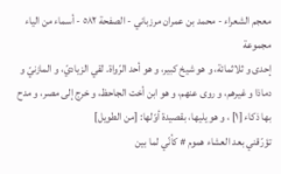معجم الشعراء - محمد بن عمران مرزباني - الصفحة ٥٨٢ - أسماء من الياء مجموعة
إحدى و ثلاثمائة، و هو شيخ كبير، و هو أحد الرّواة. لقي الزياديّ، و المازنيّ و دماذا و غيرهم، و روى عنهم، و هو ابن أخت الجاحظ، و خرج إلى مصر، و مدح بها ذكاء [١] ، و هو يليها، بقصيدة أوّلها: [من الطويل]
تؤرّقني بعد العشاء هموم # كأنّي لما بين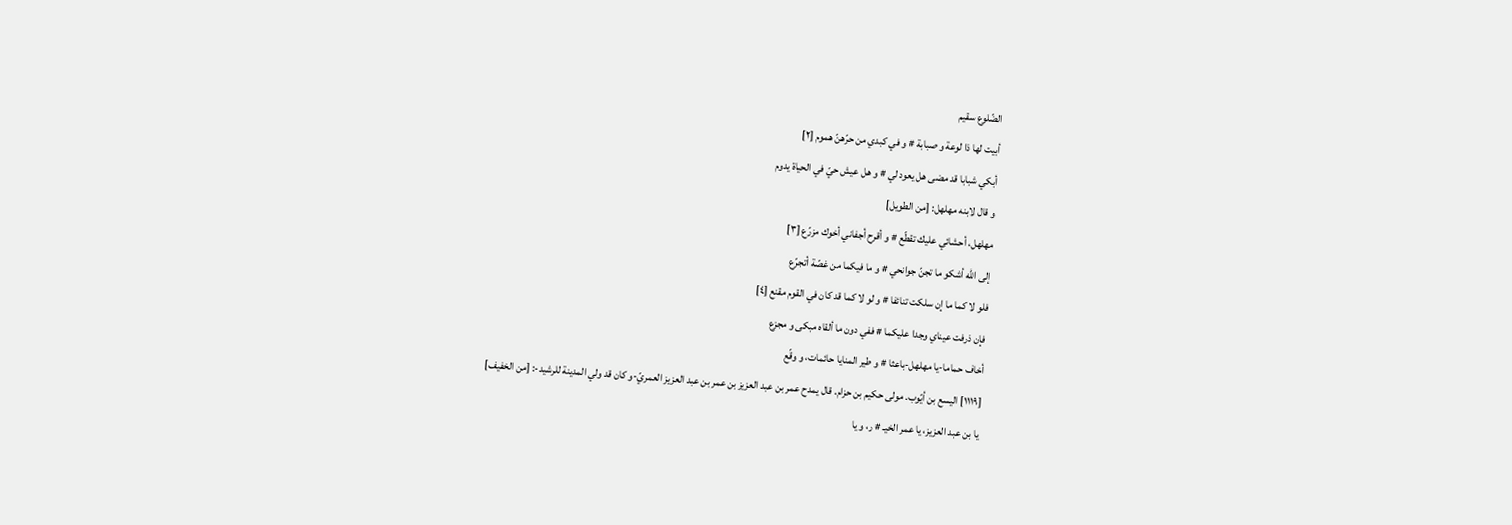الضّلوع سقيم
أبيت لها ذا لوعة و صبابة # و في كبدي من حرّهنّ هموم [٢]
أبكي شبابا قد مضى هل يعود لي # و هل عيش حيّ في الحياة يدوم
و قال لابنه مهلهل: [من الطويل]
مهلهل، أحشائي عليك تقطّع # و أقرح أجفاني أخوك مزرّع [٣]
إلى اللّه أشكو ما تجنّ جوانحي # و ما فيكما من غصّة أتجرّع
فلو لا كما ما إن سلكت تنائفا # و لو لا كما قد كان في القوم مقنع [٤]
فإن ذرفت عيناي وجدا عليكما # ففي دون ما ألقاه مبكى و مجزع
أخاف حماما-يا مهلهل-باعثا # و طير المنايا حائمات، و وقّع
[١١١٩] اليسع بن أيّوب. مولى حكيم بن حزام. قال يمدح عمر بن عبد العزيز بن عمر بن عبد العزيز العمريّ-و كان قد ولي المدينة للرشيد-: [من الخفيف]
يا بن عبد العزيز، يا عمر الخيـ # ر، و يا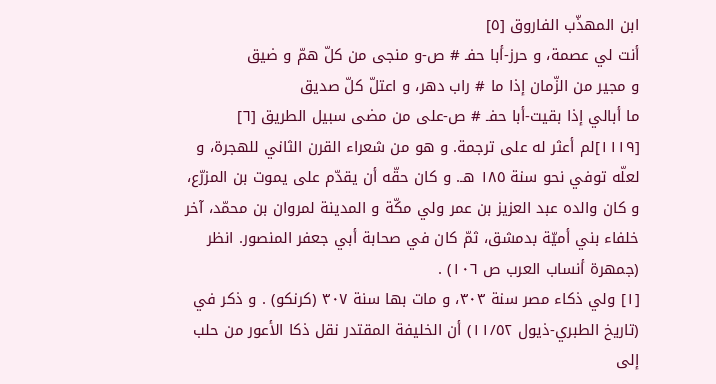ابن المهذّب الفاروق [٥]
أنت لي عصمة، و حرز-أبا حفـ # ص-و منجى من كلّ همّ و ضيق
و مجير من الزّمان إذا ما # راب دهر، و اعتلّ كلّ صديق
ما أبالي إذا بقيت-أبا حفـ # ص-على من مضى سبيل الطريق [٦]
[١١١٩]لم أعثر له على ترجمة. و هو من شعراء القرن الثاني للهجرة، و لعلّه توفي نحو سنة ١٨٥ هـ. و كان حقّه أن يقدّم على يموت بن المزرّع، و كان والده عبد العزيز بن عمر ولي مكّة و المدينة لمروان بن محمّد، آخر خلفاء بني أميّة بدمشق، ثمّ كان في صحابة أبي جعفر المنصور. انظر (جمهرة أنساب العرب ص ١٠٦) .
[١] ولي ذكاء مصر سنة ٣٠٣، و مات بها سنة ٣٠٧ (كرنكو) . و ذكر في (تاريخ الطبري-ذيول ١١/٥٢) أن الخليفة المقتدر نقل ذكا الأعور من حلب إلى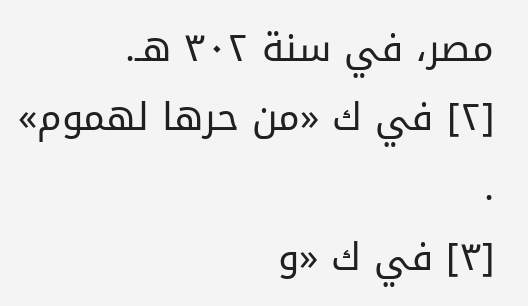مصر، في سنة ٣٠٢ هـ.
[٢] في ك «من حرها لهموم» .
[٣] في ك «و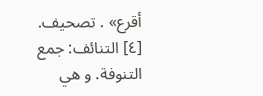أقرع» . تصحيف.
[٤] التنائف: جمع التنوفة. و هي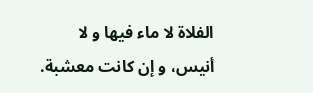الفلاة لا ماء فيها و لا أنيس، و إن كانت معشبة.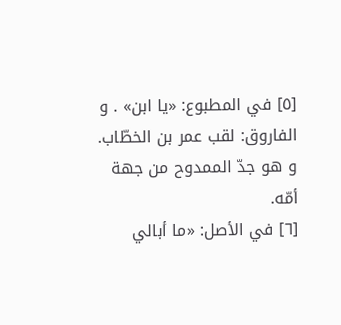[٥] في المطبوع: «يا ابن» . و الفاروق: لقب عمر بن الخطّاب. و هو جدّ الممدوح من جهة أمّه.
[٦] في الأصل: «ما أبالي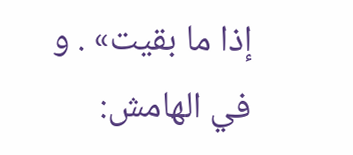إذا ما بقيت» . و في الهامش: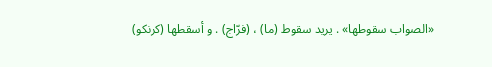«الصواب سقوطها» . يريد سقوط (ما) ، (فرّاج) . و أسقطها (كرنكو)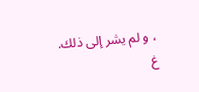، و لم يشر إلى ذلك.
غ